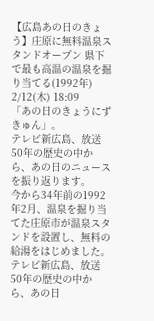【広島あの日のきょう】庄原に無料温泉スタンドオープン 県下で最も高温の温泉を掘り当てる(1992年)
2/12(木) 18:09
「あの日のきょうにずきゅん」。
テレビ新広島、放送50年の歴史の中から、あの日のニュースを振り返ります。
今から34年前の1992年2月、温泉を掘り当てた庄原市が温泉スタンドを設置し、無料の給湯をはじめました。
テレビ新広島、放送50年の歴史の中から、あの日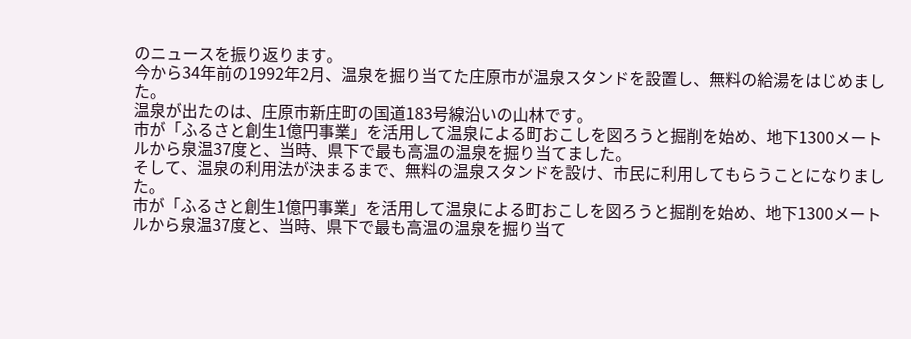のニュースを振り返ります。
今から34年前の1992年2月、温泉を掘り当てた庄原市が温泉スタンドを設置し、無料の給湯をはじめました。
温泉が出たのは、庄原市新庄町の国道183号線沿いの山林です。
市が「ふるさと創生1億円事業」を活用して温泉による町おこしを図ろうと掘削を始め、地下1300メートルから泉温37度と、当時、県下で最も高温の温泉を掘り当てました。
そして、温泉の利用法が決まるまで、無料の温泉スタンドを設け、市民に利用してもらうことになりました。
市が「ふるさと創生1億円事業」を活用して温泉による町おこしを図ろうと掘削を始め、地下1300メートルから泉温37度と、当時、県下で最も高温の温泉を掘り当て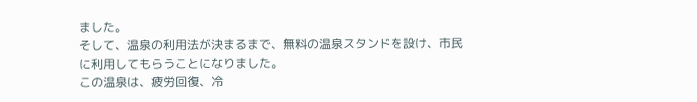ました。
そして、温泉の利用法が決まるまで、無料の温泉スタンドを設け、市民に利用してもらうことになりました。
この温泉は、疲労回復、冷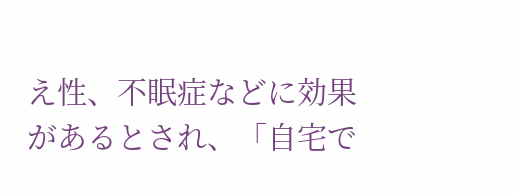え性、不眠症などに効果があるとされ、「自宅で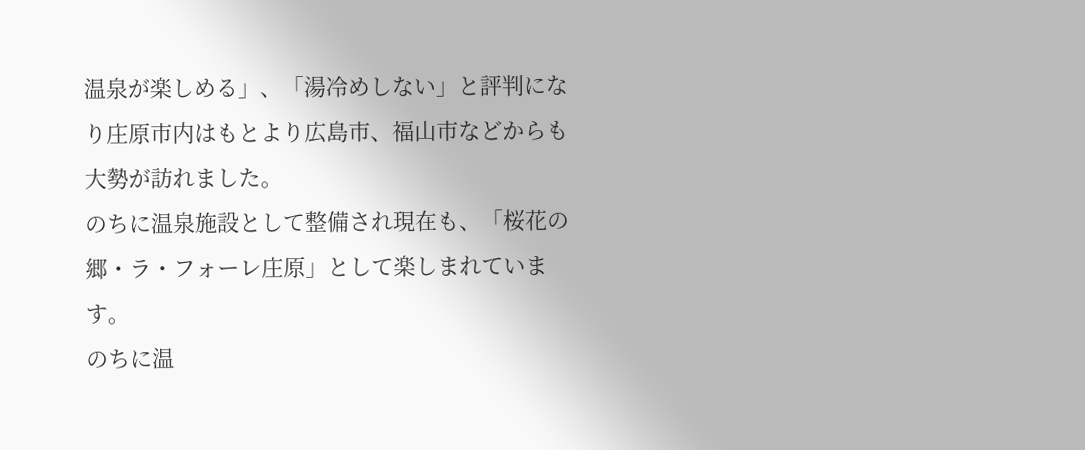温泉が楽しめる」、「湯冷めしない」と評判になり庄原市内はもとより広島市、福山市などからも大勢が訪れました。
のちに温泉施設として整備され現在も、「桜花の郷・ラ・フォーレ庄原」として楽しまれています。
のちに温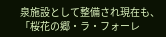泉施設として整備され現在も、「桜花の郷・ラ・フォーレ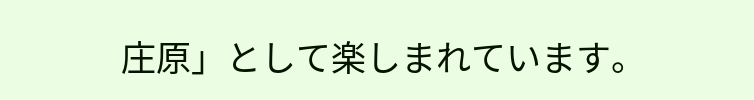庄原」として楽しまれています。